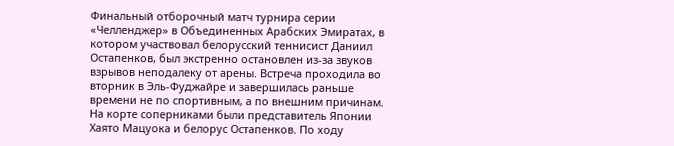Финальный отборочный матч турнира серии «Челленджер» в Объединенных Арабских Эмиратах, в котором участвовал белорусский теннисист Даниил Остапенков, был экстренно остановлен из‑за звуков взрывов неподалеку от арены. Встреча проходила во вторник в Эль‑Фуджайре и завершилась раньше времени не по спортивным, а по внешним причинам.
На корте соперниками были представитель Японии Хаято Мацуока и белорус Остапенков. По ходу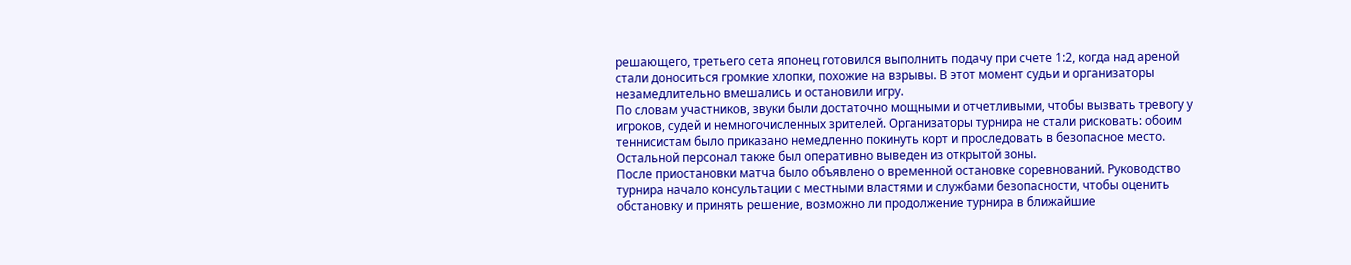решающего, третьего сета японец готовился выполнить подачу при счете 1:2, когда над ареной стали доноситься громкие хлопки, похожие на взрывы. В этот момент судьи и организаторы незамедлительно вмешались и остановили игру.
По словам участников, звуки были достаточно мощными и отчетливыми, чтобы вызвать тревогу у игроков, судей и немногочисленных зрителей. Организаторы турнира не стали рисковать: обоим теннисистам было приказано немедленно покинуть корт и проследовать в безопасное место. Остальной персонал также был оперативно выведен из открытой зоны.
После приостановки матча было объявлено о временной остановке соревнований. Руководство турнира начало консультации с местными властями и службами безопасности, чтобы оценить обстановку и принять решение, возможно ли продолжение турнира в ближайшие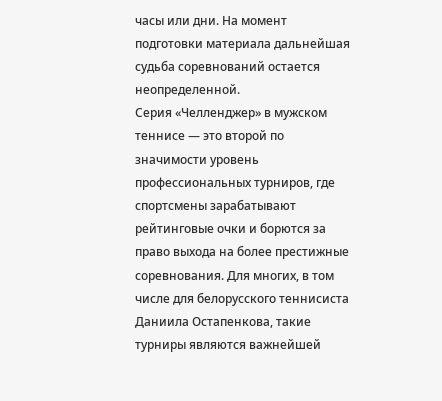часы или дни. На момент подготовки материала дальнейшая судьба соревнований остается неопределенной.
Серия «Челленджер» в мужском теннисе — это второй по значимости уровень профессиональных турниров, где спортсмены зарабатывают рейтинговые очки и борются за право выхода на более престижные соревнования. Для многих, в том числе для белорусского теннисиста Даниила Остапенкова, такие турниры являются важнейшей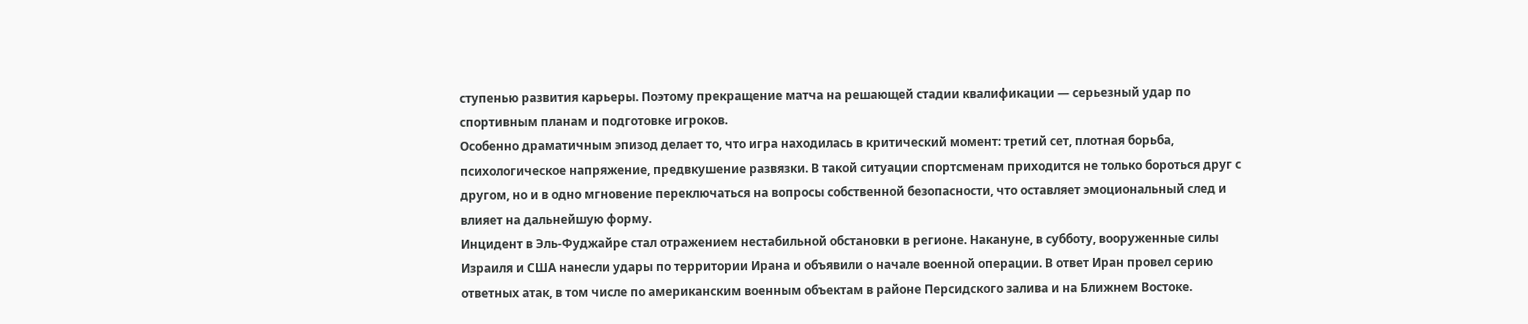ступенью развития карьеры. Поэтому прекращение матча на решающей стадии квалификации — серьезный удар по спортивным планам и подготовке игроков.
Особенно драматичным эпизод делает то, что игра находилась в критический момент: третий сет, плотная борьба, психологическое напряжение, предвкушение развязки. В такой ситуации спортсменам приходится не только бороться друг с другом, но и в одно мгновение переключаться на вопросы собственной безопасности, что оставляет эмоциональный след и влияет на дальнейшую форму.
Инцидент в Эль‑Фуджайре стал отражением нестабильной обстановки в регионе. Накануне, в субботу, вооруженные силы Израиля и США нанесли удары по территории Ирана и объявили о начале военной операции. В ответ Иран провел серию ответных атак, в том числе по американским военным объектам в районе Персидского залива и на Ближнем Востоке.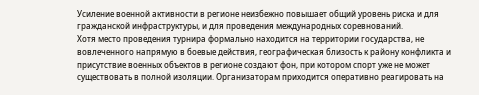Усиление военной активности в регионе неизбежно повышает общий уровень риска и для гражданской инфраструктуры, и для проведения международных соревнований.
Хотя место проведения турнира формально находится на территории государства, не вовлеченного напрямую в боевые действия, географическая близость к району конфликта и присутствие военных объектов в регионе создают фон, при котором спорт уже не может существовать в полной изоляции. Организаторам приходится оперативно реагировать на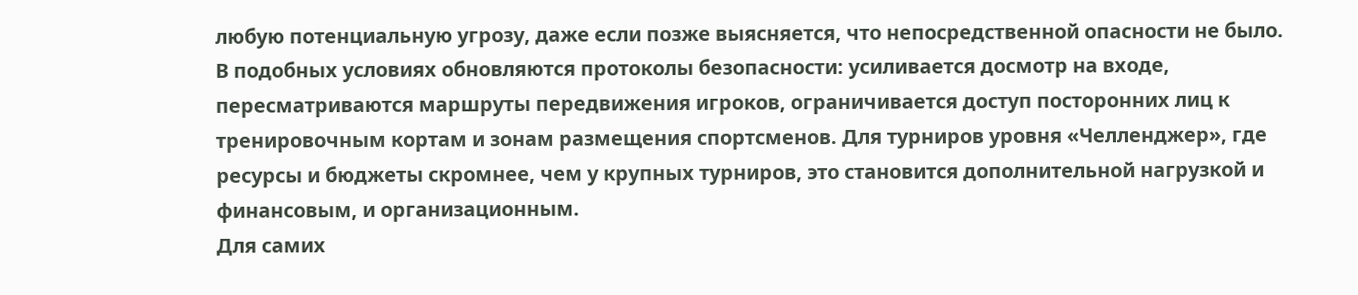любую потенциальную угрозу, даже если позже выясняется, что непосредственной опасности не было.
В подобных условиях обновляются протоколы безопасности: усиливается досмотр на входе, пересматриваются маршруты передвижения игроков, ограничивается доступ посторонних лиц к тренировочным кортам и зонам размещения спортсменов. Для турниров уровня «Челленджер», где ресурсы и бюджеты скромнее, чем у крупных турниров, это становится дополнительной нагрузкой и финансовым, и организационным.
Для самих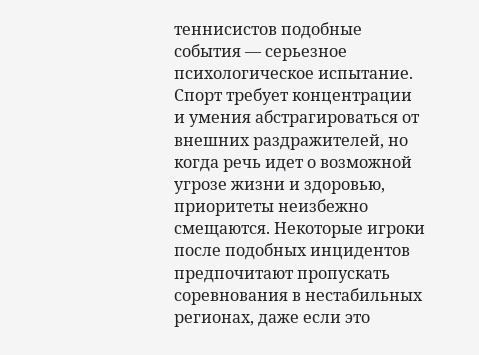теннисистов подобные события — серьезное психологическое испытание. Спорт требует концентрации и умения абстрагироваться от внешних раздражителей, но когда речь идет о возможной угрозе жизни и здоровью, приоритеты неизбежно смещаются. Некоторые игроки после подобных инцидентов предпочитают пропускать соревнования в нестабильных регионах, даже если это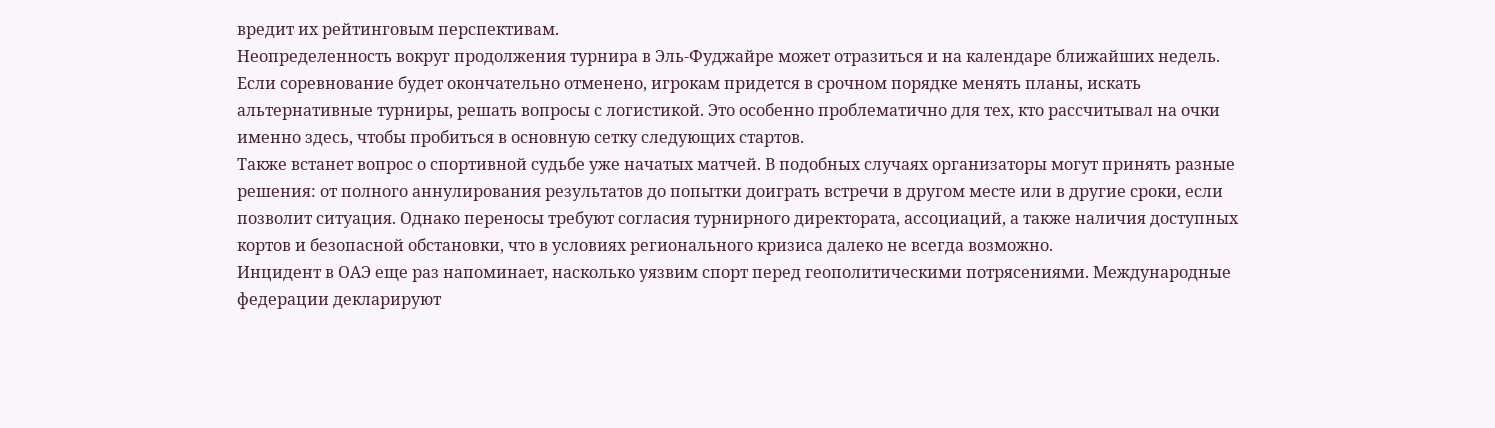вредит их рейтинговым перспективам.
Неопределенность вокруг продолжения турнира в Эль‑Фуджайре может отразиться и на календаре ближайших недель. Если соревнование будет окончательно отменено, игрокам придется в срочном порядке менять планы, искать альтернативные турниры, решать вопросы с логистикой. Это особенно проблематично для тех, кто рассчитывал на очки именно здесь, чтобы пробиться в основную сетку следующих стартов.
Также встанет вопрос о спортивной судьбе уже начатых матчей. В подобных случаях организаторы могут принять разные решения: от полного аннулирования результатов до попытки доиграть встречи в другом месте или в другие сроки, если позволит ситуация. Однако переносы требуют согласия турнирного директората, ассоциаций, а также наличия доступных кортов и безопасной обстановки, что в условиях регионального кризиса далеко не всегда возможно.
Инцидент в ОАЭ еще раз напоминает, насколько уязвим спорт перед геополитическими потрясениями. Международные федерации декларируют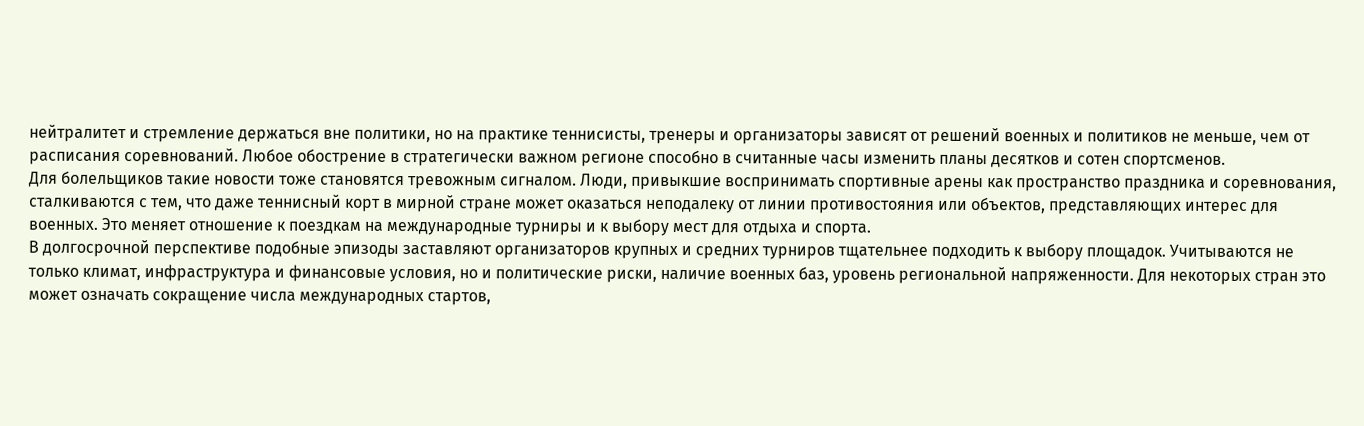нейтралитет и стремление держаться вне политики, но на практике теннисисты, тренеры и организаторы зависят от решений военных и политиков не меньше, чем от расписания соревнований. Любое обострение в стратегически важном регионе способно в считанные часы изменить планы десятков и сотен спортсменов.
Для болельщиков такие новости тоже становятся тревожным сигналом. Люди, привыкшие воспринимать спортивные арены как пространство праздника и соревнования, сталкиваются с тем, что даже теннисный корт в мирной стране может оказаться неподалеку от линии противостояния или объектов, представляющих интерес для военных. Это меняет отношение к поездкам на международные турниры и к выбору мест для отдыха и спорта.
В долгосрочной перспективе подобные эпизоды заставляют организаторов крупных и средних турниров тщательнее подходить к выбору площадок. Учитываются не только климат, инфраструктура и финансовые условия, но и политические риски, наличие военных баз, уровень региональной напряженности. Для некоторых стран это может означать сокращение числа международных стартов,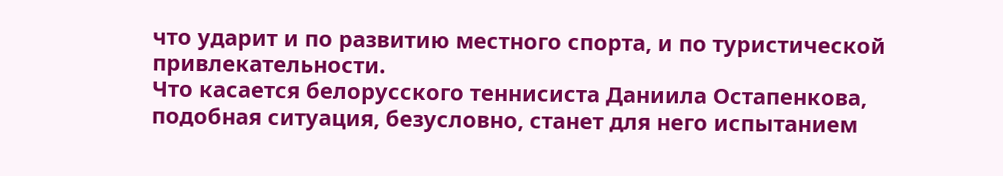что ударит и по развитию местного спорта, и по туристической привлекательности.
Что касается белорусского теннисиста Даниила Остапенкова, подобная ситуация, безусловно, станет для него испытанием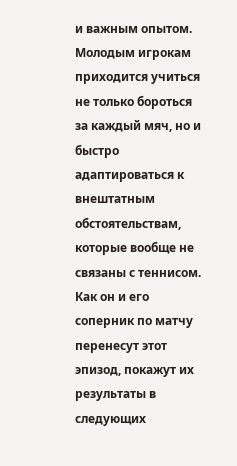и важным опытом. Молодым игрокам приходится учиться не только бороться за каждый мяч, но и быстро адаптироваться к внештатным обстоятельствам, которые вообще не связаны с теннисом. Как он и его соперник по матчу перенесут этот эпизод, покажут их результаты в следующих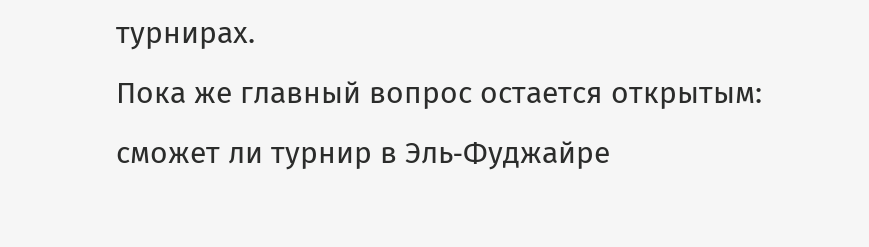турнирах.
Пока же главный вопрос остается открытым: сможет ли турнир в Эль‑Фуджайре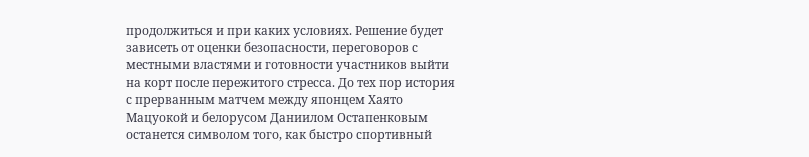продолжиться и при каких условиях. Решение будет зависеть от оценки безопасности, переговоров с местными властями и готовности участников выйти на корт после пережитого стресса. До тех пор история с прерванным матчем между японцем Хаято Мацуокой и белорусом Даниилом Остапенковым останется символом того, как быстро спортивный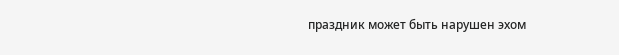праздник может быть нарушен эхом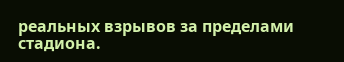реальных взрывов за пределами стадиона.